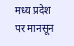मध्य प्रदेश पर मानसून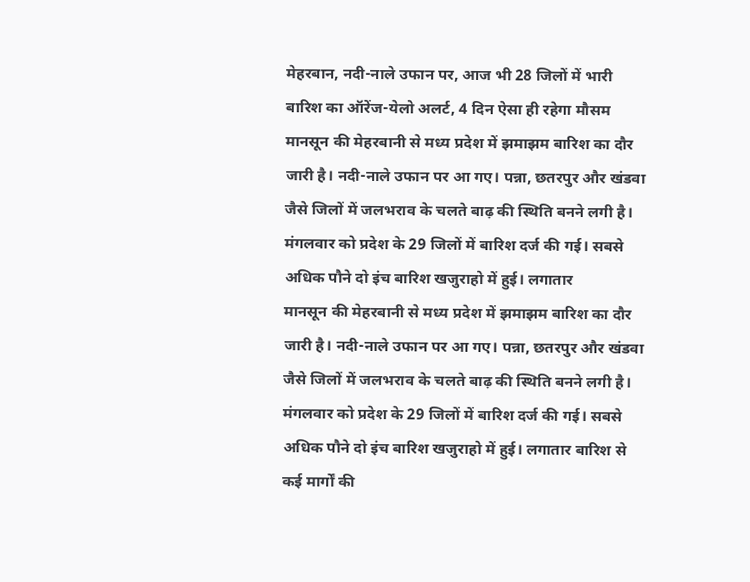मेहरबान, नदी-नाले उफान पर, आज भी 28 जिलों में भारी बारिश का ऑरेंज-येलो अलर्ट, 4 दिन ऐसा ही रहेगा मौसम
मानसून की मेहरबानी से मध्य प्रदेश में झमाझम बारिश का दौर जारी है। नदी-नाले उफान पर आ गए। पन्ना, छतरपुर और खंडवा जैसे जिलों में जलभराव के चलते बाढ़ की स्थिति बनने लगी है। मंगलवार को प्रदेश के 29 जिलों में बारिश दर्ज की गई। सबसे अधिक पौने दो इंच बारिश खजुराहो में हुई। लगातार
मानसून की मेहरबानी से मध्य प्रदेश में झमाझम बारिश का दौर जारी है। नदी-नाले उफान पर आ गए। पन्ना, छतरपुर और खंडवा जैसे जिलों में जलभराव के चलते बाढ़ की स्थिति बनने लगी है। मंगलवार को प्रदेश के 29 जिलों में बारिश दर्ज की गई। सबसे अधिक पौने दो इंच बारिश खजुराहो में हुई। लगातार बारिश से कई मार्गों की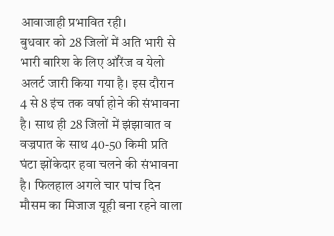आवाजाही प्रभावित रही।
बुधवार को 28 जिलों में अति भारी से भारी बारिश के लिए ऑरेंज व येलो अलर्ट जारी किया गया है। इस दौरान 4 से 8 इंच तक वर्षा होने की संभावना है। साथ ही 28 जिलों में झंझावात व वज्रपात के साथ 40-50 किमी प्रति घंटा झोंकेदार हवा चलने की संभावना है। फिलहाल अगले चार पांच दिन मौसम का मिजाज यूही बना रहने वाला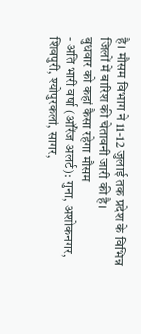है। मौसम विभाग ने 11-12 जुलाई तक प्रदेश के विभिन्न जिलों में बारिश की चेतावनी जारी की है।
बुधवार को कहां कैसा रहेगा मौसम
- अति भारी वर्षा (ऑरेंज अलर्ट): गुना, अशोकनगर, शिवपुरी, श्योपुरकलां, सागर,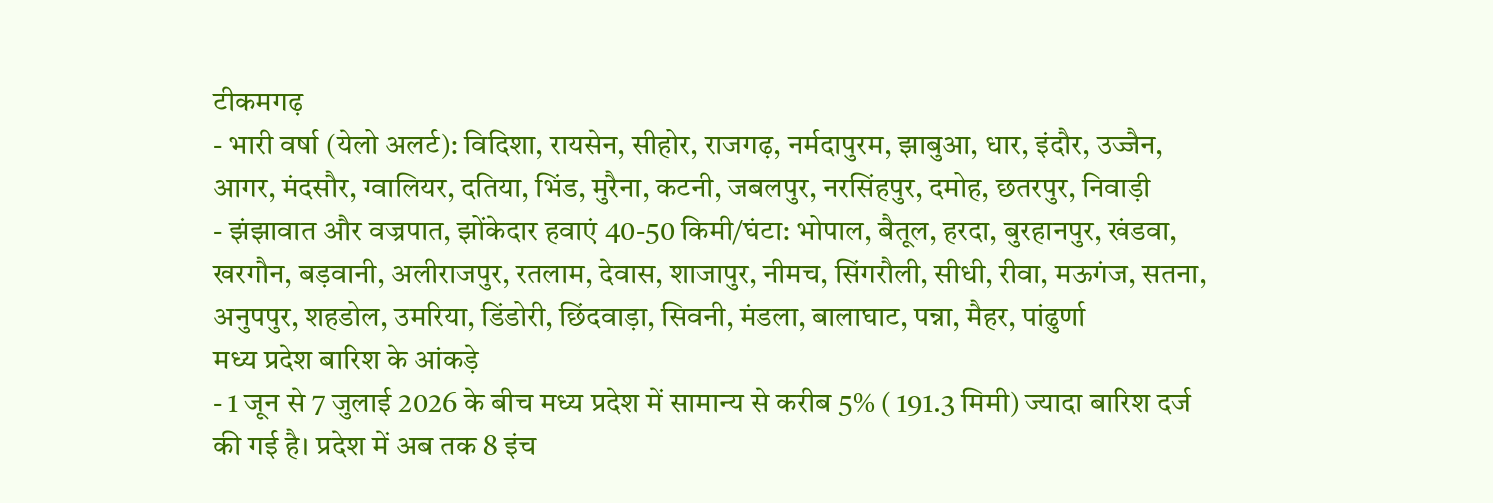टीकमगढ़
- भारी वर्षा (येलो अलर्ट): विदिशा, रायसेन, सीहोर, राजगढ़, नर्मदापुरम, झाबुआ, धार, इंदौर, उज्जैन, आगर, मंदसौर, ग्वालियर, दतिया, भिंड, मुरैना, कटनी, जबलपुर, नरसिंहपुर, दमोह, छतरपुर, निवाड़ी
- झंझावात और वज्रपात, झोंकेदार हवाएं 40-50 किमी/घंटा: भोपाल, बैतूल, हरदा, बुरहानपुर, खंडवा, खरगौन, बड़वानी, अलीराजपुर, रतलाम, देवास, शाजापुर, नीमच, सिंगरौली, सीधी, रीवा, मऊगंज, सतना, अनुपपुर, शहडोल, उमरिया, डिंडोरी, छिंदवाड़ा, सिवनी, मंडला, बालाघाट, पन्ना, मैहर, पांढुर्णा
मध्य प्रदेश बारिश के आंकड़े
- 1 जून से 7 जुलाई 2026 के बीच मध्य प्रदेश में सामान्य से करीब 5% ( 191.3 मिमी) ज्यादा बारिश दर्ज की गई है। प्रदेश में अब तक 8 इंच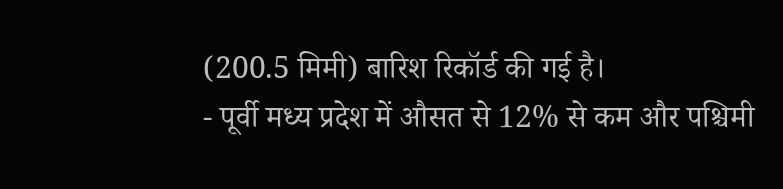(200.5 मिमी) बारिश रिकॉर्ड की गई है।
- पूर्वी मध्य प्रदेश में औसत से 12% से कम और पश्चिमी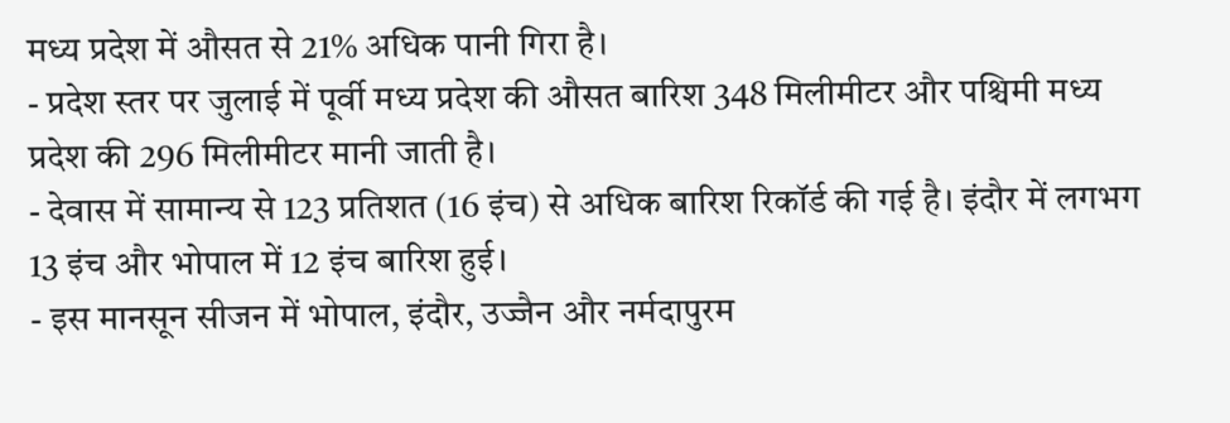मध्य प्रदेश में औसत से 21% अधिक पानी गिरा है।
- प्रदेश स्तर पर जुलाई में पूर्वी मध्य प्रदेश की औसत बारिश 348 मिलीमीटर और पश्चिमी मध्य प्रदेश की 296 मिलीमीटर मानी जाती है।
- देवास में सामान्य से 123 प्रतिशत (16 इंच) से अधिक बारिश रिकॉर्ड की गई है। इंदौर में लगभग 13 इंच और भोपाल में 12 इंच बारिश हुई।
- इस मानसून सीजन में भोपाल, इंदौर, उज्जैन और नर्मदापुरम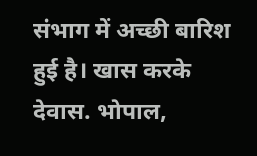संभाग में अच्छी बारिश हुई है। खास करके देवास. भोपाल,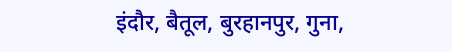इंदौर, बैतूल, बुरहानपुर, गुना,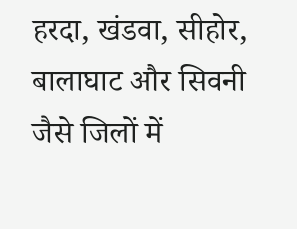हरदा, खंडवा, सीहोर, बालाघाट और सिवनी जैसे जिलों में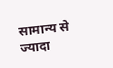सामान्य से ज्यादा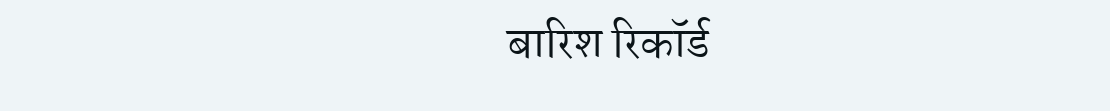बारिश रिकॉर्ड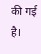की गई है।